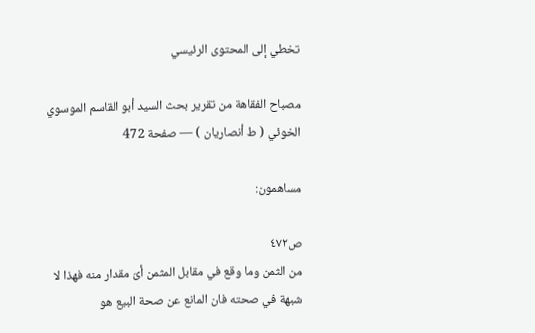تخطي إلى المحتوى الرئيسي

مصباح الفقاهة من تقرير بحث السيد أبو القاسم الموسوي الخوئي ( ط أنصاريان ) — صفحة 472

مساهمون:

ص٤٧٢
من الثمن وما وقع في مقابل المثمن أىّ مقدار منه فهذا لا شبهة في صحته فان المانع عن صحة البيع هو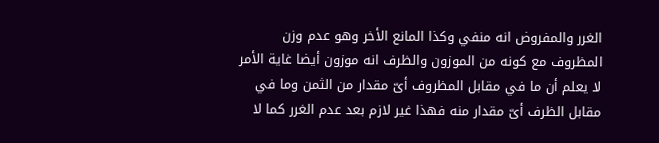الغرر والمفروض انه منفي وكذا المانع الأخر وهو عدم وزن المظروف مع كونه من الموزون والظرف انه موزون أيضا غاية الأمر لا يعلم أن ما في مقابل المظروف أىّ مقدار من الثمن وما في مقابل الظرف أىّ مقدار منه فهذا غير لازم بعد عدم الغرر كما لا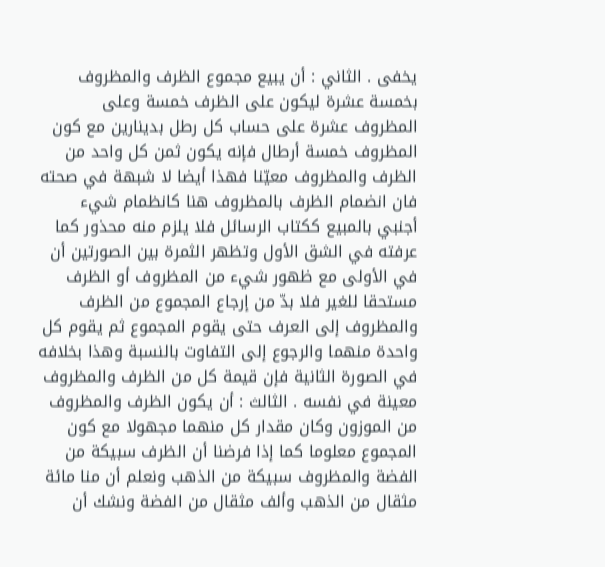يخفى . الثاني : أن يبيع مجموع الظرف والمظروف بخمسة عشرة ليكون على الظرف خمسة وعلى المظروف عشرة على حساب كل رطل بدينارين مع كون المظروف خمسة أرطال فإنه يكون ثمن كل واحد من الظرف والمظروف معيّنا فهذا أيضا لا شبهة في صحته فان انضمام الظرف بالمظروف هنا كانظمام شيء أجنبي بالمبيع ككتاب الرسائل فلا يلزم منه محذور كما عرفته في الشق الأول وتظهر الثمرة بين الصورتين أن في الأولى مع ظهور شيء من المظروف أو الظرف مستحقا للغير فلا بدّ من إرجاع المجموع من الظرف والمظروف إلى العرف حتى يقوم المجموع ثم يقوم كل واحدة منهما والرجوع إلى التفاوت بالنسبة وهذا بخلافه في الصورة الثانية فإن قيمة كل من الظرف والمظروف معينة في نفسه . الثالث : أن يكون الظرف والمظروف من الموزون وكان مقدار كل منهما مجهولا مع كون المجموع معلوما كما إذا فرضنا أن الظرف سبيكة من الفضة والمظروف سبيكة من الذهب ونعلم أن منا مائة مثقال من الذهب وألف مثقال من الفضة ونشك أن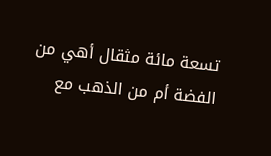تسعة مائة مثقال أهي من الفضة أم من الذهب مع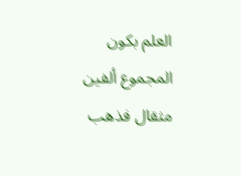العلم بكون المجموع ألفين مثقال فذهب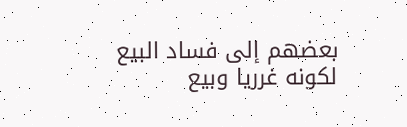بعضهم إلى فساد البيع لكونه غرريا وبيع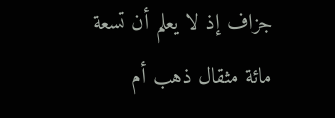جزاف إذ لا يعلم أن تسعة مائة مثقال ذهب أم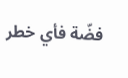فضّة فأي خطر